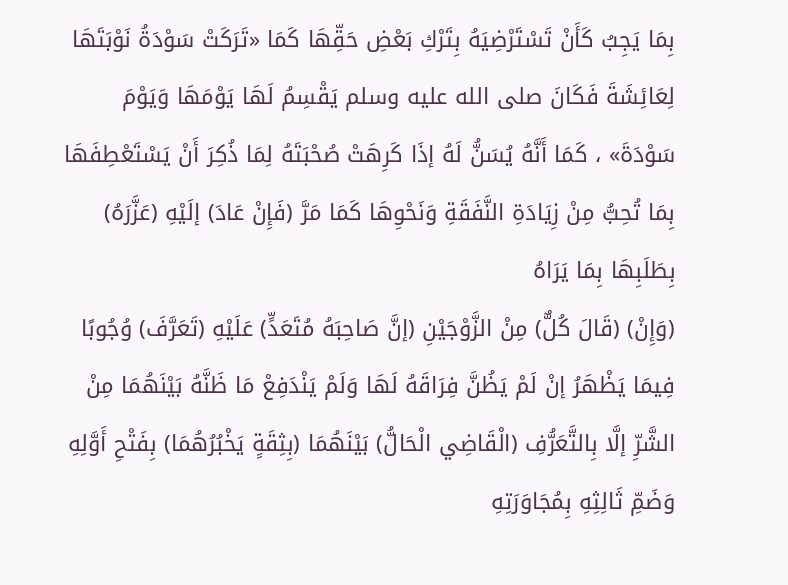بِمَا يَجِبُ كَأَنْ تَسْتَرْضِيَهُ بِتَرْكِ بَعْضِ حَقِّهَا كَمَا «تَرَكَتْ سَوْدَةُ نَوْبَتَهَا لِعَائِشَةَ فَكَانَ صلى الله عليه وسلم يَقْسِمُ لَهَا يَوْمَهَا وَيَوْمَ سَوْدَةَ» ، كَمَا أَنَّهُ يُسَنُّ لَهُ إذَا كَرِهَتْ صُحْبَتَهُ لِمَا ذُكِرَ أَنْ يَسْتَعْطِفَهَا بِمَا تُحِبُّ مِنْ زِيَادَةِ النَّفَقَةِ وَنَحْوِهَا كَمَا مَرَّ (فَإِنْ عَادَ) إلَيْهِ (عَزَّرَهُ) بِطَلَبِهَا بِمَا يَرَاهُ
(وَإِنْ) (قَالَ كُلٌّ) مِنْ الزَّوْجَيْنِ (إنَّ صَاحِبَهُ مُتَعَدٍّ) عَلَيْهِ (تَعَرَّفَ) وُجُوبًا فِيمَا يَظْهَرُ إنْ لَمْ يَظُنَّ فِرَاقَهُ لَهَا وَلَمْ يَنْدَفِعْ مَا ظَنَّهُ بَيْنَهُمَا مِنْ الشَّرِّ إلَّا بِالتَّعَرُّفِ (الْقَاضِي الْحَالُّ) بَيْنَهُمَا (بِثِقَةٍ يَخْبُرُهُمَا) بِفَتْحِ أَوَّلِهِ وَضَمِّ ثَالِثِهِ بِمُجَاوَرَتِهِ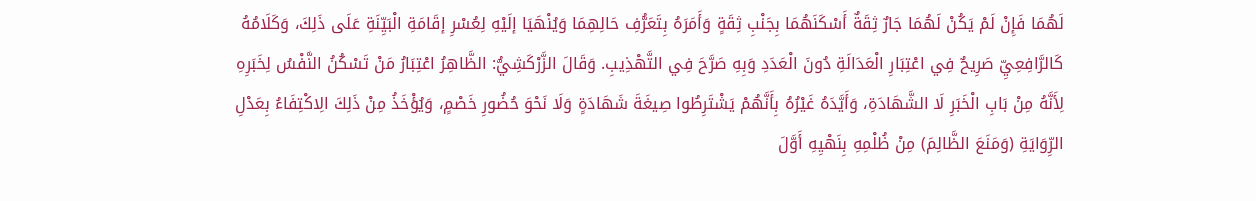لَهُمَا فَإِنْ لَمْ يَكُنْ لَهُمَا جَارٌ ثِقَةٌ أَسْكَنَهُمَا بِجَنْبِ ثِقَةٍ وَأَمَرَهُ بِتَعَرُّفِ حَالِهِمَا وَيُنْهَيَا إلَيْهِ لِعُسْرِ إقَامَةِ الْبَيِّنَةِ عَلَى ذَلِكَ، وَكَلَامُهُ كَالرَّافِعِيِّ صَرِيحٌ فِي اعْتِبَارِ الْعَدَالَةِ دُونَ الْعَدَدِ وَبِهِ صَرَّحَ فِي التَّهْذِيبِ. وَقَالَ الزَّرْكَشِيُّ: الظَّاهِرُ اعْتِبَارُ مَنْ تَسْكُنُ النَّفْسُ لِخَبَرِهِ لِأَنَّهُ مِنْ بَابِ الْخَبَرِ لَا الشَّهَادَةِ، وَأَيَّدَهُ غَيْرُهُ بِأَنَّهُمْ يَشْتَرِطُوا صِيغَةَ شَهَادَةٍ وَلَا نَحْوَ حُضُورِ خَصْمٍ، وَيُؤْخَذُ مِنْ ذَلِكَ الِاكْتِفَاءُ بِعَدْلِ الرِّوَايَةِ (وَمَنَعَ الظَّالِمَ) مِنْ ظُلْمِهِ بِنَهْيِهِ أَوَّلَ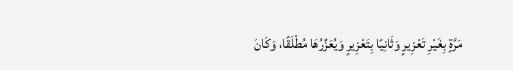مَرَّةٍ بِغَيْرِ تَعْزِيرٍ وَثَانِيًا بِتَعْزِيرٍ وَيُعَزِّرُهَا مُطْلَقًا، وَكَانَ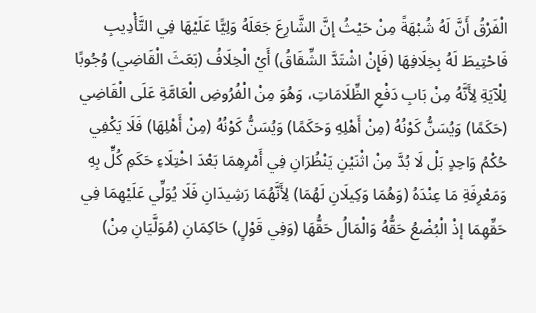الْفَرْقُ أَنَّ لَهُ شُبْهَةً مِنْ حَيْثُ إنَّ الشَّارِعَ جَعَلَهُ وَلِيًّا عَلَيْهَا فِي التَّأْدِيبِ فَاحْتِيطَ لَهُ بِخِلَافِهَا (فَإِنْ اشْتَدَّ الشِّقَاقُ) أَيْ الْخِلَافُ (بَعَثَ الْقَاضِي) وُجُوبًا لِلْآيَةِ لِأَنَّهُ مِنْ بَابِ دَفْعِ الظِّلَامَاتِ، وَهُوَ مِنْ الْفُرُوضِ الْعَامَّةِ عَلَى الْقَاضِي (حَكَمًا) وَيُسَنُّ كَوْنُهُ (مِنْ أَهْلِهِ وَحَكَمًا) وَيُسَنُّ كَوْنُهُ (مِنْ أَهْلِهَا) فَلَا يَكْفِي حُكْمُ وَاحِدٍ بَلْ لَا بُدَّ مِنْ اثْنَيْنِ يَنْظُرَانِ فِي أَمْرِهِمَا بَعْدَ اخْتِلَاءِ حَكَمِ كُلٍّ بِهِ وَمَعْرِفَةِ مَا عِنْدَهُ (وَهُمَا وَكِيلَانِ لَهُمَا) لِأَنَّهُمَا رَشِيدَانِ فَلَا يُوَلِّي عَلَيْهِمَا فِي حَقِّهِمَا إذْ الْبُضْعُ حَقُّهُ وَالْمَالُ حَقُّهَا (وَفِي قَوْلٍ) حَاكِمَانِ (مُوَلَّيَانِ مِنْ)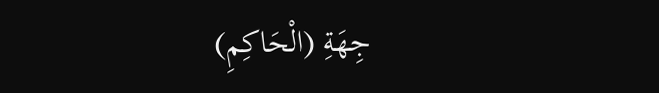جِهَةِ (الْحَاكِمِ)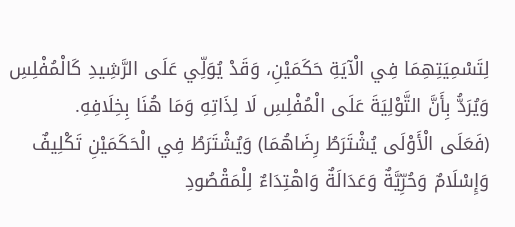لِتَسْمِيَتِهِمَا فِي الْآيَةِ حَكَمَيْنِ، وَقَدْ يُوَلِّي عَلَى الرَّشِيدِ كَالْمُفْلِسِ وَيُرَدُّ بِأَنَّ التَّوْلِيَةَ عَلَى الْمُفْلِسِ لَا لِذَاتِهِ وَمَا هُنَا بِخِلَافِهِ.
(فَعَلَى الْأَوْلَى يُشْتَرَطُ رِضَاهُمَا) وَيُشْتَرَطُ فِي الْحَكَمَيْنِ تَكْلِيفٌ وَإِسْلَامٌ وَحُرِّيَّةٌ وَعَدَالَةٌ وَاهْتِدَاءٌ لِلْمَقْصُودِ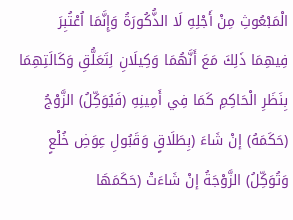الْمَبْعُوثِ مِنْ أَجْلِهِ لَا الذُّكُورَةُ وَإِنَّمَا اُعْتُبِرَ فِيهِمَا ذَلِكَ مَعَ أَنَّهُمَا وَكِيلَانِ لِتَعَلُّقِ وَكَالَتِهِمَا بِنَظَرِ الْحَاكِمِ كَمَا فِي أَمِينِهِ (فَيُوَكِّلُ) الزَّوْجُ (حَكَمَهُ) إنْ شَاءَ (بِطَلَاقٍ وَقَبُولِ عِوَضِ خُلْعٍ وَتُوَكِّلُ) الزَّوْجَةُ إنْ شَاءَتْ (حَكَمَهَا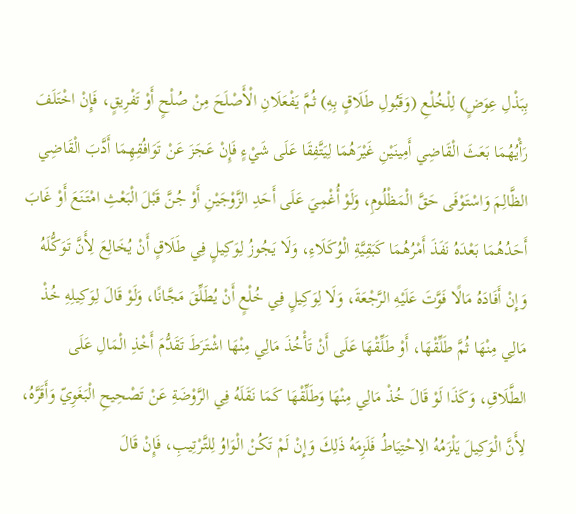بِبَذْلِ عِوَضٍ) لِلْخُلْعِ (وَقَبُولِ طَلَاقٍ بِهِ) ثُمَّ يَفْعَلَانِ الْأَصْلَحَ مِنْ صُلْحٍ أَوْ تَفْرِيقٍ، فَإِنْ اخْتَلَفَ رَأْيُهُمَا بَعَثَ الْقَاضِي أَمِينَيْنِ غَيْرَهُمَا لِيَتَّفِقَا عَلَى شَيْءٍ فَإِنْ عَجَزَ عَنْ تَوَافُقِهِمَا أَدَّبَ الْقَاضِي الظَّالِمَ وَاسْتَوْفَى حَقَّ الْمَظْلُومِ، وَلَوْ أُغْمِيَ عَلَى أَحَدِ الزَّوْجَيْنِ أَوْ جُنَّ قَبْلَ الْبَعْثِ امْتَنَعَ أَوْ غَابَ أَحَدُهُمَا بَعْدَهُ نَفَذَ أَمْرُهُمَا كَبَقِيَّةِ الْوُكَلَاءِ، وَلَا يَجُوزُ لِوَكِيلٍ فِي طَلَاقٍ أَنْ يُخَالِعَ لِأَنَّ تَوَكُّلَهُ وَإِنْ أَفَادَهُ مَالًا فَوَّتَ عَلَيْهِ الرَّجْعَةَ، وَلَا لِوَكِيلٍ فِي خُلْعٍ أَنْ يُطَلِّقَ مَجَّانًا، وَلَوْ قَالَ لِوَكِيلِهِ خُذْ مَالِي مِنْهَا ثُمَّ طَلِّقْهَا، أَوْ طَلِّقْهَا عَلَى أَنْ تَأْخُذَ مَالِي مِنْهَا اشْتَرَطَ تَقَدُّمَ أَخْذِ الْمَالِ عَلَى الطَّلَاقِ، وَكَذَا لَوْ قَالَ خُذْ مَالِي مِنْهَا وَطَلِّقْهَا كَمَا نَقَلَهُ فِي الرَّوْضَةِ عَنْ تَصْحِيحِ الْبَغَوِيّ وَأَقَرَّهُ، لِأَنَّ الْوَكِيلَ يَلْزَمُهُ الِاحْتِيَاطُ فَلَزِمَهُ ذَلِكَ وَإِنْ لَمْ تَكُنْ الْوَاوُ لِلتَّرْتِيبِ، فَإِنْ قَالَ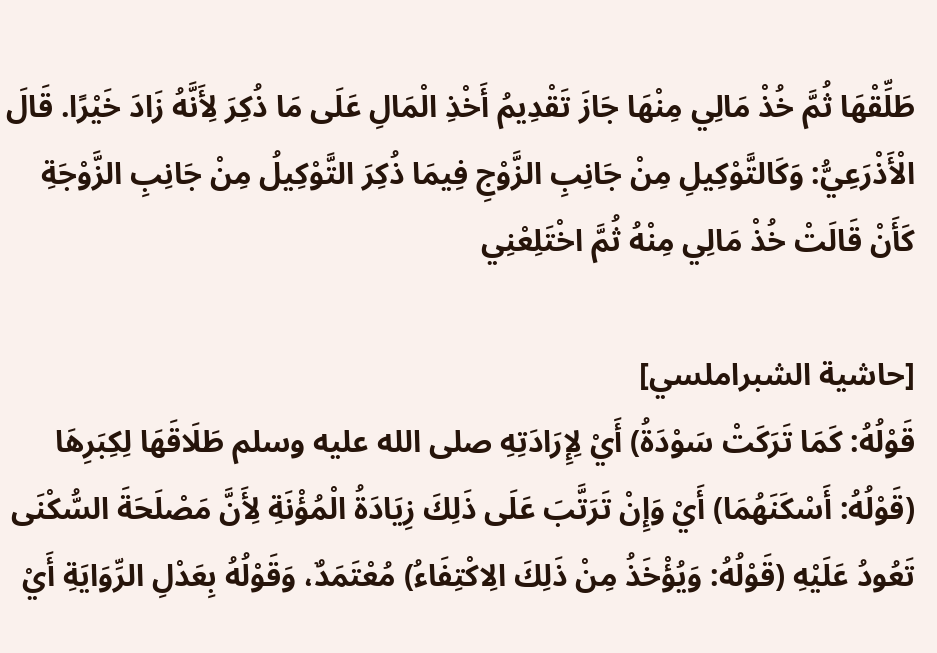طَلِّقْهَا ثُمَّ خُذْ مَالِي مِنْهَا جَازَ تَقْدِيمُ أَخْذِ الْمَالِ عَلَى مَا ذُكِرَ لِأَنَّهُ زَادَ خَيْرًا. قَالَ الْأَذْرَعِيُّ: وَكَالتَّوْكِيلِ مِنْ جَانِبِ الزَّوْجِ فِيمَا ذُكِرَ التَّوْكِيلُ مِنْ جَانِبِ الزَّوْجَةِ كَأَنْ قَالَتْ خُذْ مَالِي مِنْهُ ثُمَّ اخْتَلِعْنِي

[حاشية الشبراملسي]
قَوْلُهُ: كَمَا تَرَكَتْ سَوْدَةُ) أَيْ لِإِرَادَتِهِ صلى الله عليه وسلم طَلَاقَهَا لِكِبَرِهَا
(قَوْلُهُ: أَسْكَنَهُمَا) أَيْ وَإِنْ تَرَتَّبَ عَلَى ذَلِكَ زِيَادَةُ الْمُؤْنَةِ لِأَنَّ مَصْلَحَةَ السُّكْنَى تَعُودُ عَلَيْهِ (قَوْلُهُ: وَيُؤْخَذُ مِنْ ذَلِكَ الِاكْتِفَاءُ) مُعْتَمَدٌ، وَقَوْلُهُ بِعَدْلِ الرِّوَايَةِ أَيْ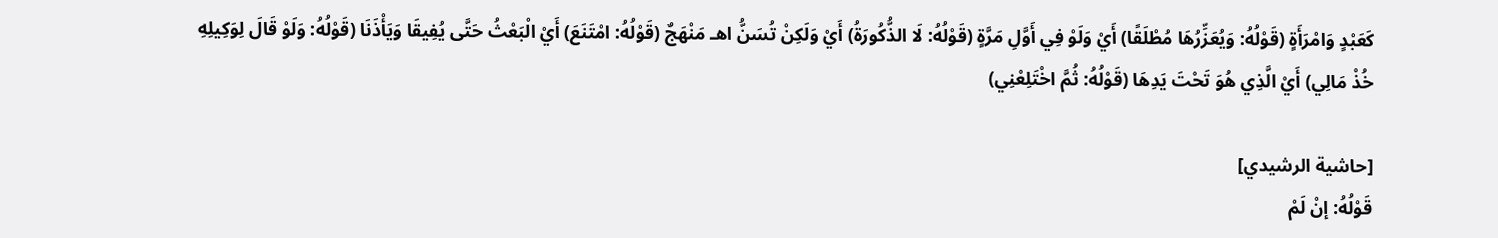كَعَبْدٍ وَامْرَأَةٍ (قَوْلُهُ: وَيُعَزِّرُهَا مُطْلَقًا) أَيْ وَلَوْ فِي أَوَّلِ مَرَّةٍ (قَوْلُهُ: لَا الذُّكُورَةُ) أَيْ وَلَكِنْ تُسَنُّ اهـ مَنْهَجٌ (قَوْلُهُ: امْتَنَعَ) أَيْ الْبَعْثُ حَتَّى يُفِيقَا وَيَأْذَنَا (قَوْلُهُ: وَلَوْ قَالَ لِوَكِيلِهِ خُذْ مَالِي) أَيْ الَّذِي هُوَ تَحْتَ يَدِهَا (قَوْلُهُ: ثُمَّ اخْتَلِعْنِي)

[حاشية الرشيدي]
قَوْلُهُ: إنْ لَمْ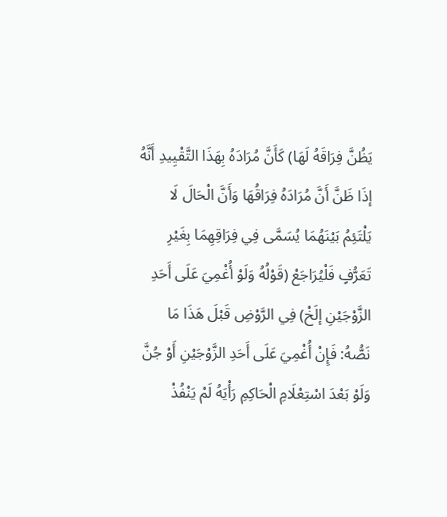يَظُنَّ فِرَاقَهُ لَهَا) كَأَنَّ مُرَادَهُ بِهَذَا التَّقْيِيدِ أَنَّهُ إذَا ظَنَّ أَنَّ مُرَادَهُ فِرَاقُهَا وَأَنَّ الْحَالَ لَا يَلْتَئِمُ بَيْنَهُمَا يُسَمَّى فِي فِرَاقِهِمَا بِغَيْرِ تَعَرُّفٍ فَلْيُرَاجَعْ (قَوْلُهُ وَلَوْ أُغْمِيَ عَلَى أَحَدِ الزَّوْجَيْنِ إلَخْ) فِي الرَّوْضِ قَبْلَ هَذَا مَا نَصُّهُ: فَإِنْ أُغْمِيَ عَلَى أَحَدِ الزَّوْجَيْنِ أَوْ جُنَّ وَلَوْ بَعْدَ اسْتِعْلَامِ الْحَاكِمِ رَأْيَهُ لَمْ يَنْفُذْ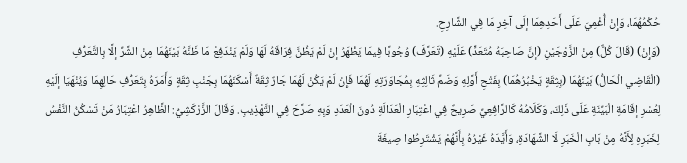حُكْمُهُمَا، وَإِنْ أُغْمِيَ عَلَى أَحَدِهِمَا إلَى آخِرِ مَا فِي الشَّارِحِ.
(وَإِنْ) (قَالَ كُلٌّ) مِنْ الزَّوْجَيْنِ (إنَّ صَاحِبَهُ مُتَعَدٍّ) عَلَيْهِ (تَعَرَّفَ) وُجُوبًا فِيمَا يَظْهَرُ إنْ لَمْ يَظُنَّ فِرَاقَهُ لَهَا وَلَمْ يَنْدَفِعْ مَا ظَنَّهُ بَيْنَهُمَا مِنْ الشَّرِّ إلَّا بِالتَّعَرُّفِ (الْقَاضِي الْحَالُّ) بَيْنَهُمَا (بِثِقَةٍ يَخْبُرُهُمَا) بِفَتْحِ أَوَّلِهِ وَضَمِّ ثَالِثِهِ بِمُجَاوَرَتِهِ لَهُمَا فَإِنْ لَمْ يَكُنْ لَهُمَا جَارٌ ثِقَةٌ أَسْكَنَهُمَا بِجَنْبِ ثِقَةٍ وَأَمَرَهُ بِتَعَرُّفِ حَالِهِمَا وَيُنْهَيَا إلَيْهِ لِعُسْرِ إقَامَةِ الْبَيِّنَةِ عَلَى ذَلِكَ، وَكَلَامُهُ كَالرَّافِعِيِّ صَرِيحٌ فِي اعْتِبَارِ الْعَدَالَةِ دُونَ الْعَدَدِ وَبِهِ صَرَّحَ فِي التَّهْذِيبِ. وَقَالَ الزَّرْكَشِيُّ: الظَّاهِرُ اعْتِبَارُ مَنْ تَسْكُنُ النَّفْسُ لِخَبَرِهِ لِأَنَّهُ مِنْ بَابِ الْخَبَرِ لَا الشَّهَادَةِ، وَأَيَّدَهُ غَيْرُهُ بِأَنَّهُمْ يَشْتَرِطُوا صِيغَةَ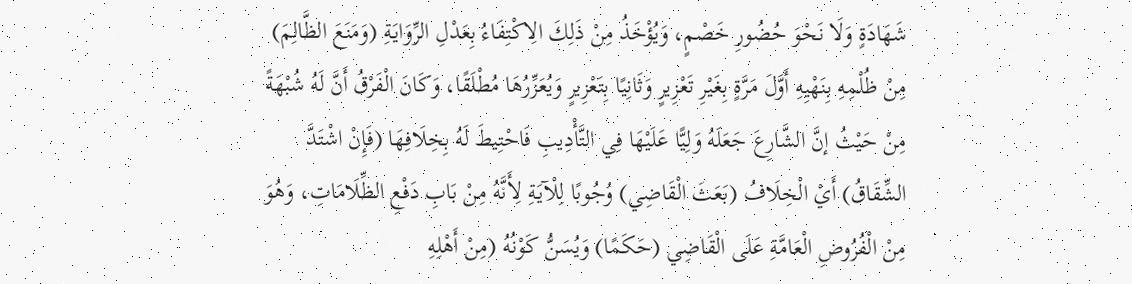شَهَادَةٍ وَلَا نَحْوَ حُضُورِ خَصْمٍ، وَيُؤْخَذُ مِنْ ذَلِكَ الِاكْتِفَاءُ بِعَدْلِ الرِّوَايَةِ (وَمَنَعَ الظَّالِمَ) مِنْ ظُلْمِهِ بِنَهْيِهِ أَوَّلَ مَرَّةٍ بِغَيْرِ تَعْزِيرٍ وَثَانِيًا بِتَعْزِيرٍ وَيُعَزِّرُهَا مُطْلَقًا، وَكَانَ الْفَرْقُ أَنَّ لَهُ شُبْهَةً مِنْ حَيْثُ إنَّ الشَّارِعَ جَعَلَهُ وَلِيًّا عَلَيْهَا فِي التَّأْدِيبِ فَاحْتِيطَ لَهُ بِخِلَافِهَا (فَإِنْ اشْتَدَّ الشِّقَاقُ) أَيْ الْخِلَافُ (بَعَثَ الْقَاضِي) وُجُوبًا لِلْآيَةِ لِأَنَّهُ مِنْ بَابِ دَفْعِ الظِّلَامَاتِ، وَهُوَ مِنْ الْفُرُوضِ الْعَامَّةِ عَلَى الْقَاضِي (حَكَمًا) وَيُسَنُّ كَوْنُهُ (مِنْ أَهْلِهِ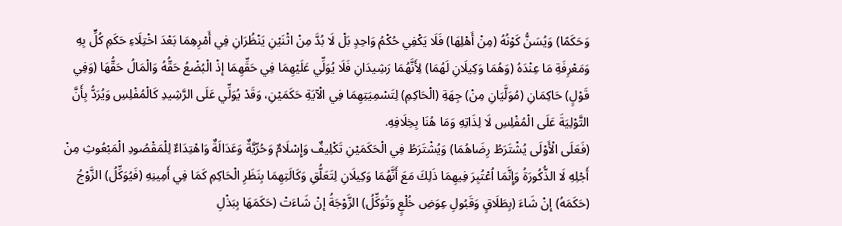وَحَكَمًا) وَيُسَنُّ كَوْنُهُ (مِنْ أَهْلِهَا) فَلَا يَكْفِي حُكْمُ وَاحِدٍ بَلْ لَا بُدَّ مِنْ اثْنَيْنِ يَنْظُرَانِ فِي أَمْرِهِمَا بَعْدَ اخْتِلَاءِ حَكَمِ كُلٍّ بِهِ وَمَعْرِفَةِ مَا عِنْدَهُ (وَهُمَا وَكِيلَانِ لَهُمَا) لِأَنَّهُمَا رَشِيدَانِ فَلَا يُوَلِّي عَلَيْهِمَا فِي حَقِّهِمَا إذْ الْبُضْعُ حَقُّهُ وَالْمَالُ حَقُّهَا (وَفِي قَوْلٍ) حَاكِمَانِ (مُوَلَّيَانِ مِنْ) جِهَةِ (الْحَاكِمِ) لِتَسْمِيَتِهِمَا فِي الْآيَةِ حَكَمَيْنِ، وَقَدْ يُوَلِّي عَلَى الرَّشِيدِ كَالْمُفْلِسِ وَيُرَدُّ بِأَنَّ التَّوْلِيَةَ عَلَى الْمُفْلِسِ لَا لِذَاتِهِ وَمَا هُنَا بِخِلَافِهِ.
(فَعَلَى الْأَوْلَى يُشْتَرَطُ رِضَاهُمَا) وَيُشْتَرَطُ فِي الْحَكَمَيْنِ تَكْلِيفٌ وَإِسْلَامٌ وَحُرِّيَّةٌ وَعَدَالَةٌ وَاهْتِدَاءٌ لِلْمَقْصُودِ الْمَبْعُوثِ مِنْ أَجْلِهِ لَا الذُّكُورَةُ وَإِنَّمَا اُعْتُبِرَ فِيهِمَا ذَلِكَ مَعَ أَنَّهُمَا وَكِيلَانِ لِتَعَلُّقِ وَكَالَتِهِمَا بِنَظَرِ الْحَاكِمِ كَمَا فِي أَمِينِهِ (فَيُوَكِّلُ) الزَّوْجُ (حَكَمَهُ) إنْ شَاءَ (بِطَلَاقٍ وَقَبُولِ عِوَضِ خُلْعٍ وَتُوَكِّلُ) الزَّوْجَةُ إنْ شَاءَتْ (حَكَمَهَا بِبَذْلِ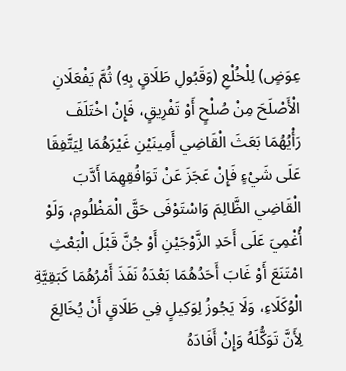عِوَضٍ) لِلْخُلْعِ (وَقَبُولِ طَلَاقٍ بِهِ) ثُمَّ يَفْعَلَانِ الْأَصْلَحَ مِنْ صُلْحٍ أَوْ تَفْرِيقٍ، فَإِنْ اخْتَلَفَ رَأْيُهُمَا بَعَثَ الْقَاضِي أَمِينَيْنِ غَيْرَهُمَا لِيَتَّفِقَا عَلَى شَيْءٍ فَإِنْ عَجَزَ عَنْ تَوَافُقِهِمَا أَدَّبَ الْقَاضِي الظَّالِمَ وَاسْتَوْفَى حَقَّ الْمَظْلُومِ، وَلَوْ أُغْمِيَ عَلَى أَحَدِ الزَّوْجَيْنِ أَوْ جُنَّ قَبْلَ الْبَعْثِ امْتَنَعَ أَوْ غَابَ أَحَدُهُمَا بَعْدَهُ نَفَذَ أَمْرُهُمَا كَبَقِيَّةِ الْوُكَلَاءِ، وَلَا يَجُوزُ لِوَكِيلٍ فِي طَلَاقٍ أَنْ يُخَالِعَ لِأَنَّ تَوَكُّلَهُ وَإِنْ أَفَادَهُ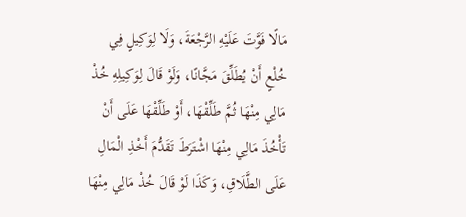مَالًا فَوَّتَ عَلَيْهِ الرَّجْعَةَ، وَلَا لِوَكِيلٍ فِي خُلْعٍ أَنْ يُطَلِّقَ مَجَّانًا، وَلَوْ قَالَ لِوَكِيلِهِ خُذْ مَالِي مِنْهَا ثُمَّ طَلِّقْهَا، أَوْ طَلِّقْهَا عَلَى أَنْ تَأْخُذَ مَالِي مِنْهَا اشْتَرَطَ تَقَدُّمَ أَخْذِ الْمَالِ عَلَى الطَّلَاقِ، وَكَذَا لَوْ قَالَ خُذْ مَالِي مِنْهَا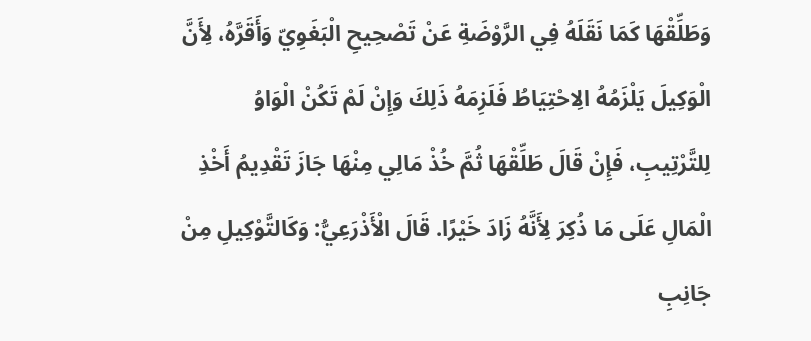وَطَلِّقْهَا كَمَا نَقَلَهُ فِي الرَّوْضَةِ عَنْ تَصْحِيحِ الْبَغَوِيّ وَأَقَرَّهُ، لِأَنَّ الْوَكِيلَ يَلْزَمُهُ الِاحْتِيَاطُ فَلَزِمَهُ ذَلِكَ وَإِنْ لَمْ تَكُنْ الْوَاوُ لِلتَّرْتِيبِ، فَإِنْ قَالَ طَلِّقْهَا ثُمَّ خُذْ مَالِي مِنْهَا جَازَ تَقْدِيمُ أَخْذِ الْمَالِ عَلَى مَا ذُكِرَ لِأَنَّهُ زَادَ خَيْرًا. قَالَ الْأَذْرَعِيُّ: وَكَالتَّوْكِيلِ مِنْ جَانِبِ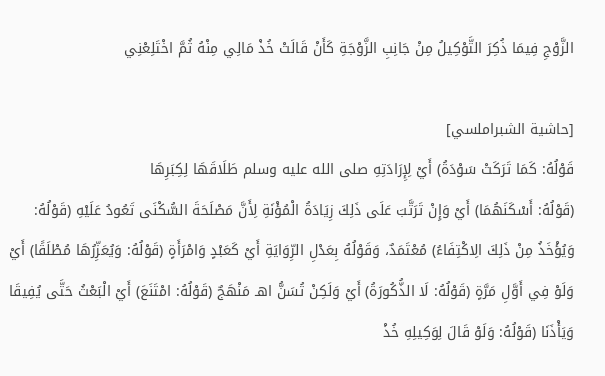الزَّوْجِ فِيمَا ذُكِرَ التَّوْكِيلُ مِنْ جَانِبِ الزَّوْجَةِ كَأَنْ قَالَتْ خُذْ مَالِي مِنْهُ ثُمَّ اخْتَلِعْنِي

[حاشية الشبراملسي]
قَوْلُهُ: كَمَا تَرَكَتْ سَوْدَةُ) أَيْ لِإِرَادَتِهِ صلى الله عليه وسلم طَلَاقَهَا لِكِبَرِهَا
(قَوْلُهُ: أَسْكَنَهُمَا) أَيْ وَإِنْ تَرَتَّبَ عَلَى ذَلِكَ زِيَادَةُ الْمُؤْنَةِ لِأَنَّ مَصْلَحَةَ السُّكْنَى تَعُودُ عَلَيْهِ (قَوْلُهُ: وَيُؤْخَذُ مِنْ ذَلِكَ الِاكْتِفَاءُ) مُعْتَمَدٌ، وَقَوْلُهُ بِعَدْلِ الرِّوَايَةِ أَيْ كَعَبْدٍ وَامْرَأَةٍ (قَوْلُهُ: وَيُعَزِّرُهَا مُطْلَقًا) أَيْ وَلَوْ فِي أَوَّلِ مَرَّةٍ (قَوْلُهُ: لَا الذُّكُورَةُ) أَيْ وَلَكِنْ تُسَنُّ اهـ مَنْهَجٌ (قَوْلُهُ: امْتَنَعَ) أَيْ الْبَعْثُ حَتَّى يُفِيقَا وَيَأْذَنَا (قَوْلُهُ: وَلَوْ قَالَ لِوَكِيلِهِ خُذْ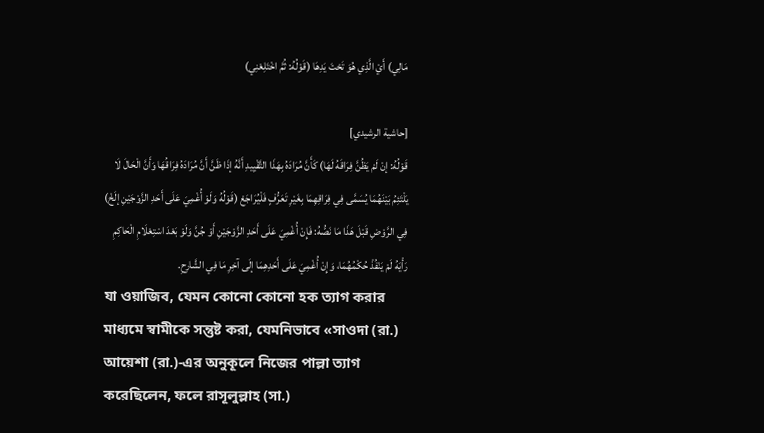مَالِي) أَيْ الَّذِي هُوَ تَحْتَ يَدِهَا (قَوْلُهُ: ثُمَّ اخْتَلِعْنِي)

[حاشية الرشيدي]
قَوْلُهُ: إنْ لَمْ يَظُنَّ فِرَاقَهُ لَهَا) كَأَنَّ مُرَادَهُ بِهَذَا التَّقْيِيدِ أَنَّهُ إذَا ظَنَّ أَنَّ مُرَادَهُ فِرَاقُهَا وَأَنَّ الْحَالَ لَا يَلْتَئِمُ بَيْنَهُمَا يُسَمَّى فِي فِرَاقِهِمَا بِغَيْرِ تَعَرُّفٍ فَلْيُرَاجَعْ (قَوْلُهُ وَلَوْ أُغْمِيَ عَلَى أَحَدِ الزَّوْجَيْنِ إلَخْ) فِي الرَّوْضِ قَبْلَ هَذَا مَا نَصُّهُ: فَإِنْ أُغْمِيَ عَلَى أَحَدِ الزَّوْجَيْنِ أَوْ جُنَّ وَلَوْ بَعْدَ اسْتِعْلَامِ الْحَاكِمِ رَأْيَهُ لَمْ يَنْفُذْ حُكْمُهُمَا، وَإِنْ أُغْمِيَ عَلَى أَحَدِهِمَا إلَى آخِرِ مَا فِي الشَّارِحِ.
যা ওয়াজিব, যেমন কোনো কোনো হক ত্যাগ করার মাধ্যমে স্বামীকে সন্তুষ্ট করা, যেমনিভাবে «সাওদা (রা.) আয়েশা (রা.)-এর অনুকূলে নিজের পাল্লা ত্যাগ করেছিলেন, ফলে রাসূলুল্লাহ (সা.)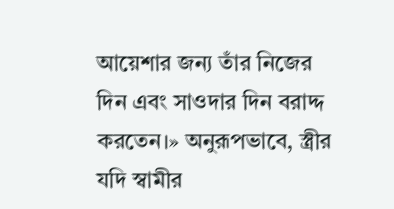আয়েশার জন্য তাঁর নিজের দিন এবং সাওদার দিন বরাদ্দ করতেন।» অনুরূপভাবে, স্ত্রীর যদি স্বামীর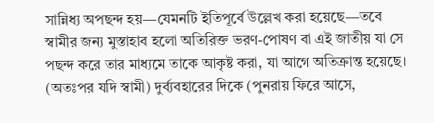সান্নিধ্য অপছন্দ হয়—যেমনটি ইতিপূর্বে উল্লেখ করা হয়েছে—তবে স্বামীর জন্য মুস্তাহাব হলো অতিরিক্ত ভরণ-পোষণ বা এই জাতীয় যা সে পছন্দ করে তার মাধ্যমে তাকে আকৃষ্ট করা, যা আগে অতিক্রান্ত হয়েছে। (অতঃপর যদি স্বামী) দুর্ব্যবহারের দিকে (পুনরায় ফিরে আসে,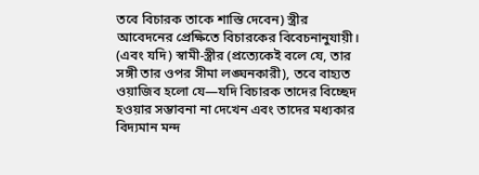তবে বিচারক তাকে শাস্তি দেবেন) স্ত্রীর আবেদনের প্রেক্ষিতে বিচারকের বিবেচনানুযায়ী।
(এবং যদি) স্বামী-স্ত্রীর (প্রত্যেকেই বলে যে, তার সঙ্গী তার ওপর সীমা লঙ্ঘনকারী), তবে বাহ্যত ওয়াজিব হলো যে—যদি বিচারক তাদের বিচ্ছেদ হওয়ার সম্ভাবনা না দেখেন এবং তাদের মধ্যকার বিদ্যমান মন্দ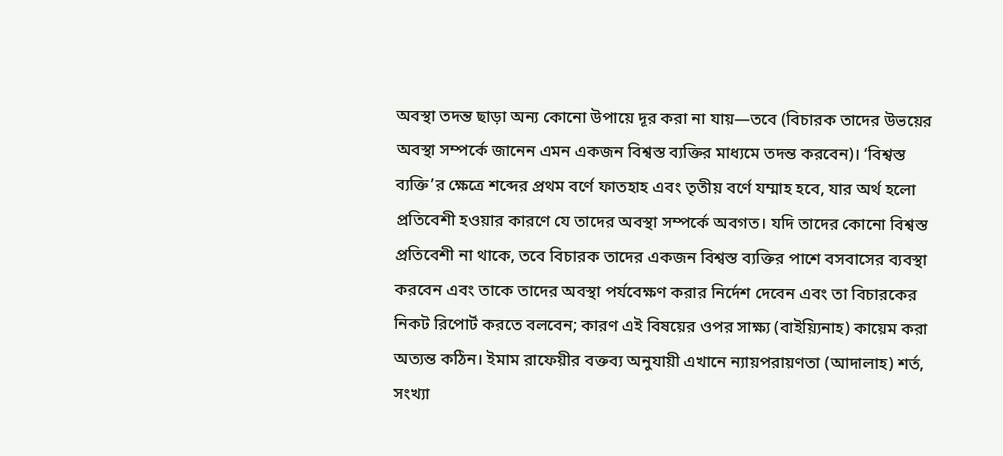অবস্থা তদন্ত ছাড়া অন্য কোনো উপায়ে দূর করা না যায়—তবে (বিচারক তাদের উভয়ের অবস্থা সম্পর্কে জানেন এমন একজন বিশ্বস্ত ব্যক্তির মাধ্যমে তদন্ত করবেন)। ‘বিশ্বস্ত ব্যক্তি’র ক্ষেত্রে শব্দের প্রথম বর্ণে ফাতহাহ এবং তৃতীয় বর্ণে যম্মাহ হবে, যার অর্থ হলো প্রতিবেশী হওয়ার কারণে যে তাদের অবস্থা সম্পর্কে অবগত। যদি তাদের কোনো বিশ্বস্ত প্রতিবেশী না থাকে, তবে বিচারক তাদের একজন বিশ্বস্ত ব্যক্তির পাশে বসবাসের ব্যবস্থা করবেন এবং তাকে তাদের অবস্থা পর্যবেক্ষণ করার নির্দেশ দেবেন এবং তা বিচারকের নিকট রিপোর্ট করতে বলবেন; কারণ এই বিষয়ের ওপর সাক্ষ্য (বাইয়্যিনাহ) কায়েম করা অত্যন্ত কঠিন। ইমাম রাফেয়ীর বক্তব্য অনুযায়ী এখানে ন্যায়পরায়ণতা (আদালাহ) শর্ত, সংখ্যা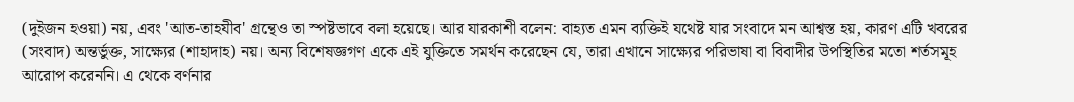(দুইজন হওয়া) নয়, এবং 'আত-তাহযীব' গ্রন্থেও তা স্পষ্টভাবে বলা হয়েছে। আর যারকাশী বলেন: বাহ্যত এমন ব্যক্তিই যথেষ্ট যার সংবাদে মন আশ্বস্ত হয়, কারণ এটি খবরের (সংবাদ) অন্তর্ভুক্ত, সাক্ষ্যের (শাহাদাহ) নয়। অন্য বিশেষজ্ঞগণ একে এই যুক্তিতে সমর্থন করেছেন যে, তারা এখানে সাক্ষ্যের পরিভাষা বা বিবাদীর উপস্থিতির মতো শর্তসমূহ আরোপ করেননি। এ থেকে বর্ণনার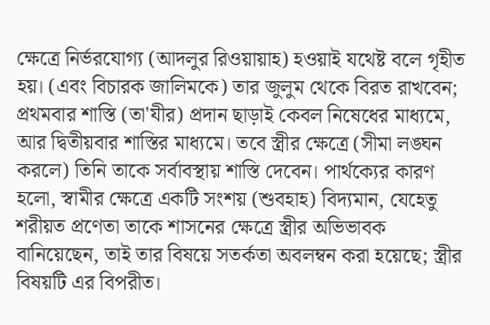ক্ষেত্রে নির্ভরযোগ্য (আদলুর রিওয়ায়াহ) হওয়াই যথেষ্ট বলে গৃহীত হয়। (এবং বিচারক জালিমকে) তার জুলুম থেকে বিরত রাখবেন; প্রথমবার শাস্তি (তা'যীর) প্রদান ছাড়াই কেবল নিষেধের মাধ্যমে, আর দ্বিতীয়বার শাস্তির মাধ্যমে। তবে স্ত্রীর ক্ষেত্রে (সীমা লঙ্ঘন করলে) তিনি তাকে সর্বাবস্থায় শাস্তি দেবেন। পার্থক্যের কারণ হলো, স্বামীর ক্ষেত্রে একটি সংশয় (শুবহাহ) বিদ্যমান, যেহেতু শরীয়ত প্রণেতা তাকে শাসনের ক্ষেত্রে স্ত্রীর অভিভাবক বানিয়েছেন, তাই তার বিষয়ে সতর্কতা অবলম্বন করা হয়েছে; স্ত্রীর বিষয়টি এর বিপরীত।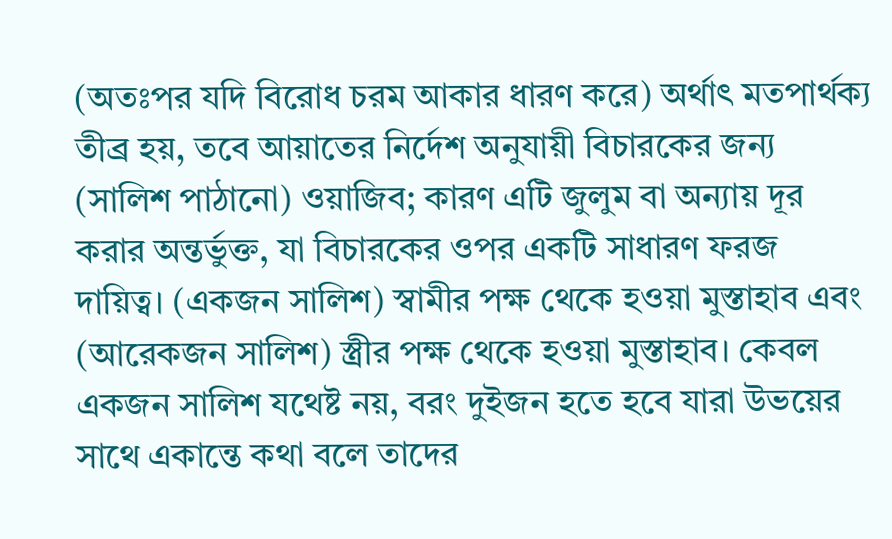(অতঃপর যদি বিরোধ চরম আকার ধারণ করে) অর্থাৎ মতপার্থক্য তীব্র হয়, তবে আয়াতের নির্দেশ অনুযায়ী বিচারকের জন্য (সালিশ পাঠানো) ওয়াজিব; কারণ এটি জুলুম বা অন্যায় দূর করার অন্তর্ভুক্ত, যা বিচারকের ওপর একটি সাধারণ ফরজ দায়িত্ব। (একজন সালিশ) স্বামীর পক্ষ থেকে হওয়া মুস্তাহাব এবং (আরেকজন সালিশ) স্ত্রীর পক্ষ থেকে হওয়া মুস্তাহাব। কেবল একজন সালিশ যথেষ্ট নয়, বরং দুইজন হতে হবে যারা উভয়ের সাথে একান্তে কথা বলে তাদের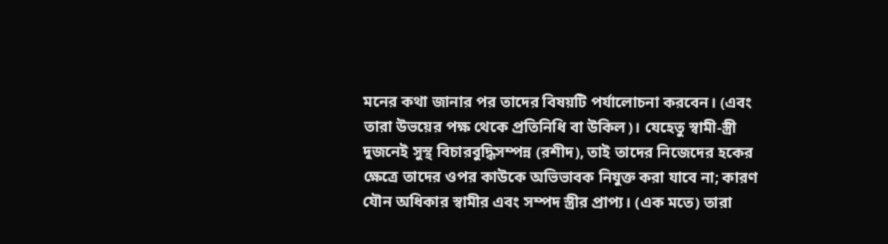মনের কথা জানার পর তাদের বিষয়টি পর্যালোচনা করবেন। (এবং তারা উভয়ের পক্ষ থেকে প্রতিনিধি বা উকিল)। যেহেতু স্বামী-স্ত্রী দুজনেই সুস্থ বিচারবুদ্ধিসম্পন্ন (রশীদ), তাই তাদের নিজেদের হকের ক্ষেত্রে তাদের ওপর কাউকে অভিভাবক নিযুক্ত করা যাবে না; কারণ যৌন অধিকার স্বামীর এবং সম্পদ স্ত্রীর প্রাপ্য। (এক মতে) তারা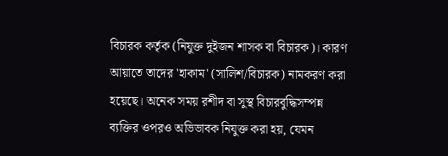বিচারক কর্তৃক (নিযুক্ত দুইজন শাসক বা বিচারক)। কারণ আয়াতে তাদের 'হাকাম' (সালিশ/বিচারক) নামকরণ করা হয়েছে। অনেক সময় রশীদ বা সুস্থ বিচারবুদ্ধিসম্পন্ন ব্যক্তির ওপরও অভিভাবক নিযুক্ত করা হয়, যেমন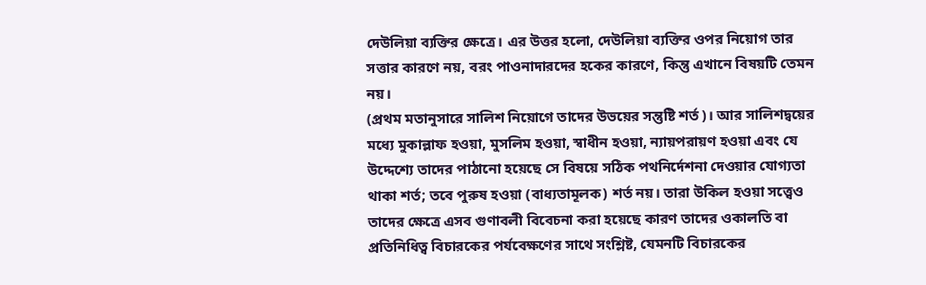দেউলিয়া ব্যক্তির ক্ষেত্রে। এর উত্তর হলো, দেউলিয়া ব্যক্তির ওপর নিয়োগ তার সত্তার কারণে নয়, বরং পাওনাদারদের হকের কারণে, কিন্তু এখানে বিষয়টি তেমন নয়।
(প্রথম মতানুসারে সালিশ নিয়োগে তাদের উভয়ের সন্তুষ্টি শর্ত)। আর সালিশদ্বয়ের মধ্যে মুকাল্লাফ হওয়া, মুসলিম হওয়া, স্বাধীন হওয়া, ন্যায়পরায়ণ হওয়া এবং যে উদ্দেশ্যে তাদের পাঠানো হয়েছে সে বিষয়ে সঠিক পথনির্দেশনা দেওয়ার যোগ্যতা থাকা শর্ত; তবে পুরুষ হওয়া (বাধ্যতামূলক) শর্ত নয়। তারা উকিল হওয়া সত্ত্বেও তাদের ক্ষেত্রে এসব গুণাবলী বিবেচনা করা হয়েছে কারণ তাদের ওকালতি বা প্রতিনিধিত্ব বিচারকের পর্যবেক্ষণের সাথে সংশ্লিষ্ট, যেমনটি বিচারকের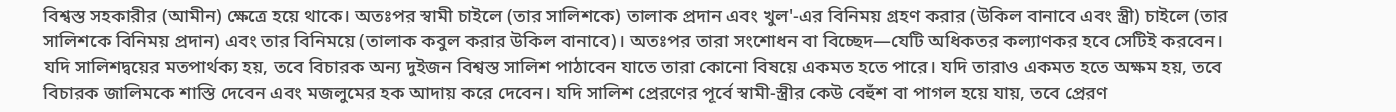বিশ্বস্ত সহকারীর (আমীন) ক্ষেত্রে হয়ে থাকে। অতঃপর স্বামী চাইলে (তার সালিশকে) তালাক প্রদান এবং খুল'-এর বিনিময় গ্রহণ করার (উকিল বানাবে এবং স্ত্রী) চাইলে (তার সালিশকে বিনিময় প্রদান) এবং তার বিনিময়ে (তালাক কবুল করার উকিল বানাবে)। অতঃপর তারা সংশোধন বা বিচ্ছেদ—যেটি অধিকতর কল্যাণকর হবে সেটিই করবেন। যদি সালিশদ্বয়ের মতপার্থক্য হয়, তবে বিচারক অন্য দুইজন বিশ্বস্ত সালিশ পাঠাবেন যাতে তারা কোনো বিষয়ে একমত হতে পারে। যদি তারাও একমত হতে অক্ষম হয়, তবে বিচারক জালিমকে শাস্তি দেবেন এবং মজলুমের হক আদায় করে দেবেন। যদি সালিশ প্রেরণের পূর্বে স্বামী-স্ত্রীর কেউ বেহুঁশ বা পাগল হয়ে যায়, তবে প্রেরণ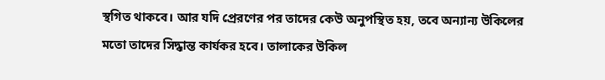স্থগিত থাকবে। আর যদি প্রেরণের পর তাদের কেউ অনুপস্থিত হয়, তবে অন্যান্য উকিলের মতো তাদের সিদ্ধান্ত কার্যকর হবে। তালাকের উকিল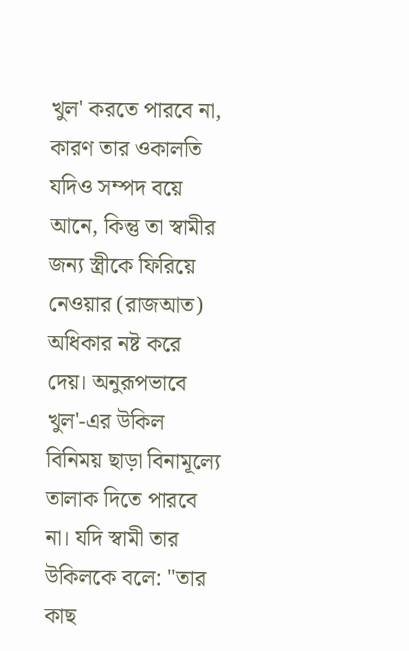খুল' করতে পারবে না, কারণ তার ওকালতি যদিও সম্পদ বয়ে আনে, কিন্তু তা স্বামীর জন্য স্ত্রীকে ফিরিয়ে নেওয়ার (রাজআত) অধিকার নষ্ট করে দেয়। অনুরূপভাবে খুল'-এর উকিল বিনিময় ছাড়া বিনামূল্যে তালাক দিতে পারবে না। যদি স্বামী তার উকিলকে বলে: "তার কাছ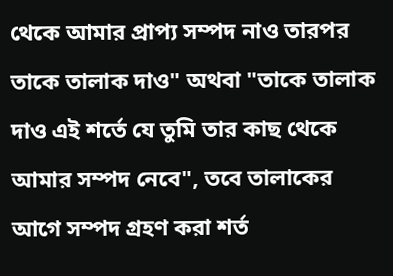থেকে আমার প্রাপ্য সম্পদ নাও তারপর তাকে তালাক দাও" অথবা "তাকে তালাক দাও এই শর্তে যে তুমি তার কাছ থেকে আমার সম্পদ নেবে", তবে তালাকের আগে সম্পদ গ্রহণ করা শর্ত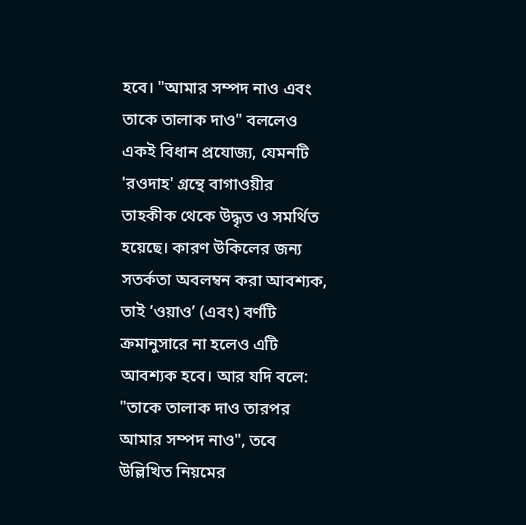হবে। "আমার সম্পদ নাও এবং তাকে তালাক দাও" বললেও একই বিধান প্রযোজ্য, যেমনটি 'রওদাহ' গ্রন্থে বাগাওয়ীর তাহকীক থেকে উদ্ধৃত ও সমর্থিত হয়েছে। কারণ উকিলের জন্য সতর্কতা অবলম্বন করা আবশ্যক, তাই ‘ওয়াও’ (এবং) বর্ণটি ক্রমানুসারে না হলেও এটি আবশ্যক হবে। আর যদি বলে: "তাকে তালাক দাও তারপর আমার সম্পদ নাও", তবে উল্লিখিত নিয়মের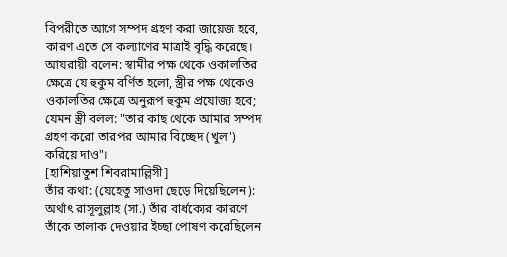বিপরীতে আগে সম্পদ গ্রহণ করা জায়েজ হবে, কারণ এতে সে কল্যাণের মাত্রাই বৃদ্ধি করেছে। আযরায়ী বলেন: স্বামীর পক্ষ থেকে ওকালতির ক্ষেত্রে যে হুকুম বর্ণিত হলো, স্ত্রীর পক্ষ থেকেও ওকালতির ক্ষেত্রে অনুরূপ হুকুম প্রযোজ্য হবে; যেমন স্ত্রী বলল: "তার কাছ থেকে আমার সম্পদ গ্রহণ করো তারপর আমার বিচ্ছেদ (খুল') করিয়ে দাও"।
[হাশিয়াতুশ শিবরামাল্লিসী]
তাঁর কথা: (যেহেতু সাওদা ছেড়ে দিয়েছিলেন): অর্থাৎ রাসূলুল্লাহ (সা.) তাঁর বার্ধক্যের কারণে তাঁকে তালাক দেওয়ার ইচ্ছা পোষণ করেছিলেন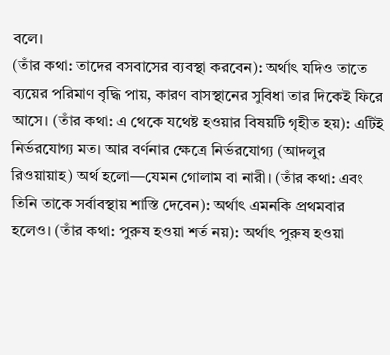বলে।
(তাঁর কথা: তাদের বসবাসের ব্যবস্থা করবেন): অর্থাৎ যদিও তাতে ব্যয়ের পরিমাণ বৃদ্ধি পায়, কারণ বাসস্থানের সুবিধা তার দিকেই ফিরে আসে। (তাঁর কথা: এ থেকে যথেষ্ট হওয়ার বিষয়টি গৃহীত হয়): এটিই নির্ভরযোগ্য মত। আর বর্ণনার ক্ষেত্রে নির্ভরযোগ্য (আদলুর রিওয়ায়াহ) অর্থ হলো—যেমন গোলাম বা নারী। (তাঁর কথা: এবং তিনি তাকে সর্বাবস্থায় শাস্তি দেবেন): অর্থাৎ এমনকি প্রথমবার হলেও। (তাঁর কথা: পুরুষ হওয়া শর্ত নয়): অর্থাৎ পুরুষ হওয়া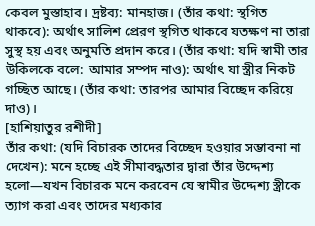কেবল মুস্তাহাব। দ্রষ্টব্য: মানহাজ। (তাঁর কথা: স্থগিত থাকবে): অর্থাৎ সালিশ প্রেরণ স্থগিত থাকবে যতক্ষণ না তারা সুস্থ হয় এবং অনুমতি প্রদান করে। (তাঁর কথা: যদি স্বামী তার উকিলকে বলে: আমার সম্পদ নাও): অর্থাৎ যা স্ত্রীর নিকট গচ্ছিত আছে। (তাঁর কথা: তারপর আমার বিচ্ছেদ করিয়ে দাও)।
[হাশিয়াতুর রশীদী]
তাঁর কথা: (যদি বিচারক তাদের বিচ্ছেদ হওয়ার সম্ভাবনা না দেখেন): মনে হচ্ছে এই সীমাবদ্ধতার দ্বারা তাঁর উদ্দেশ্য হলো—যখন বিচারক মনে করবেন যে স্বামীর উদ্দেশ্য স্ত্রীকে ত্যাগ করা এবং তাদের মধ্যকার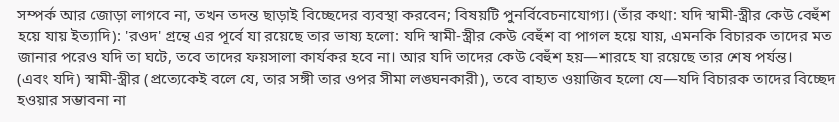সম্পর্ক আর জোড়া লাগবে না, তখন তদন্ত ছাড়াই বিচ্ছেদের ব্যবস্থা করবেন; বিষয়টি পুনর্বিবেচনাযোগ্য। (তাঁর কথা: যদি স্বামী-স্ত্রীর কেউ বেহুঁশ হয়ে যায় ইত্যাদি): 'রওদ' গ্রন্থে এর পূর্বে যা রয়েছে তার ভাষ্য হলো: যদি স্বামী-স্ত্রীর কেউ বেহুঁশ বা পাগল হয়ে যায়, এমনকি বিচারক তাদের মত জানার পরেও যদি তা ঘটে, তবে তাদের ফয়সালা কার্যকর হবে না। আর যদি তাদের কেউ বেহুঁশ হয়—শারহে যা রয়েছে তার শেষ পর্যন্ত।
(এবং যদি) স্বামী-স্ত্রীর (প্রত্যেকেই বলে যে, তার সঙ্গী তার ওপর সীমা লঙ্ঘনকারী), তবে বাহ্যত ওয়াজিব হলো যে—যদি বিচারক তাদের বিচ্ছেদ হওয়ার সম্ভাবনা না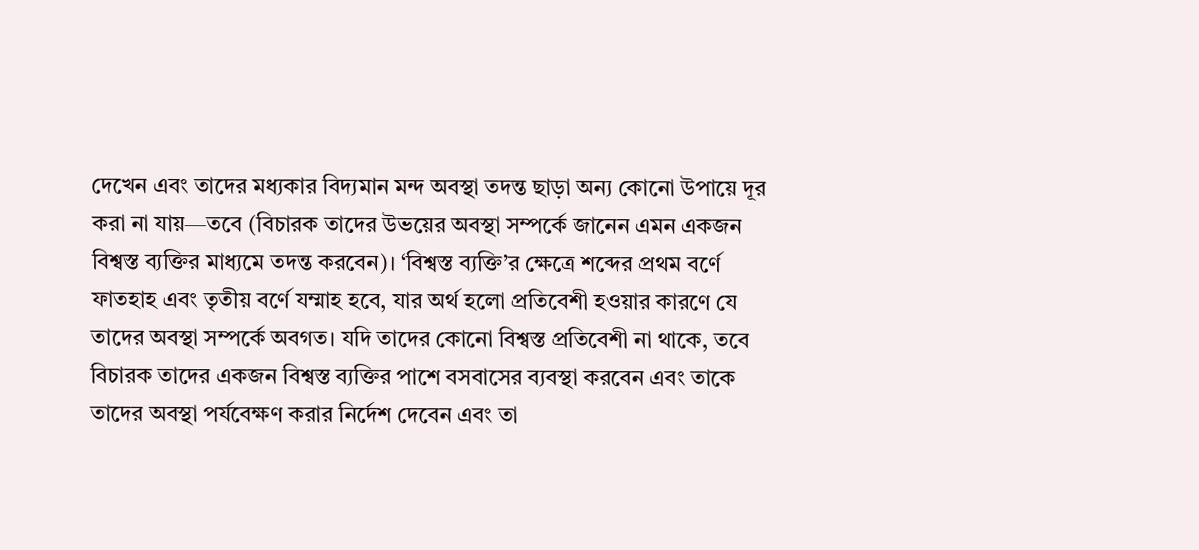দেখেন এবং তাদের মধ্যকার বিদ্যমান মন্দ অবস্থা তদন্ত ছাড়া অন্য কোনো উপায়ে দূর করা না যায়—তবে (বিচারক তাদের উভয়ের অবস্থা সম্পর্কে জানেন এমন একজন বিশ্বস্ত ব্যক্তির মাধ্যমে তদন্ত করবেন)। ‘বিশ্বস্ত ব্যক্তি’র ক্ষেত্রে শব্দের প্রথম বর্ণে ফাতহাহ এবং তৃতীয় বর্ণে যম্মাহ হবে, যার অর্থ হলো প্রতিবেশী হওয়ার কারণে যে তাদের অবস্থা সম্পর্কে অবগত। যদি তাদের কোনো বিশ্বস্ত প্রতিবেশী না থাকে, তবে বিচারক তাদের একজন বিশ্বস্ত ব্যক্তির পাশে বসবাসের ব্যবস্থা করবেন এবং তাকে তাদের অবস্থা পর্যবেক্ষণ করার নির্দেশ দেবেন এবং তা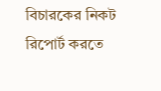বিচারকের নিকট রিপোর্ট করতে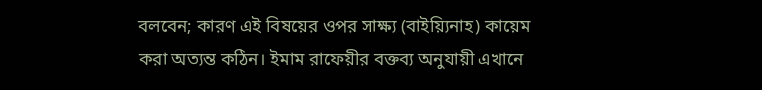বলবেন; কারণ এই বিষয়ের ওপর সাক্ষ্য (বাইয়্যিনাহ) কায়েম করা অত্যন্ত কঠিন। ইমাম রাফেয়ীর বক্তব্য অনুযায়ী এখানে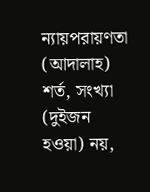ন্যায়পরায়ণতা (আদালাহ) শর্ত, সংখ্যা (দুইজন হওয়া) নয়,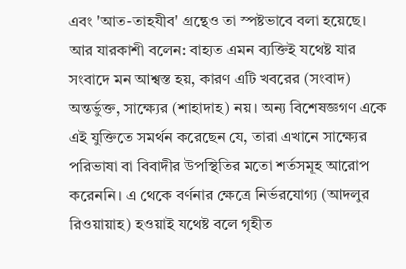এবং 'আত-তাহযীব' গ্রন্থেও তা স্পষ্টভাবে বলা হয়েছে। আর যারকাশী বলেন: বাহ্যত এমন ব্যক্তিই যথেষ্ট যার সংবাদে মন আশ্বস্ত হয়, কারণ এটি খবরের (সংবাদ) অন্তর্ভুক্ত, সাক্ষ্যের (শাহাদাহ) নয়। অন্য বিশেষজ্ঞগণ একে এই যুক্তিতে সমর্থন করেছেন যে, তারা এখানে সাক্ষ্যের পরিভাষা বা বিবাদীর উপস্থিতির মতো শর্তসমূহ আরোপ করেননি। এ থেকে বর্ণনার ক্ষেত্রে নির্ভরযোগ্য (আদলুর রিওয়ায়াহ) হওয়াই যথেষ্ট বলে গৃহীত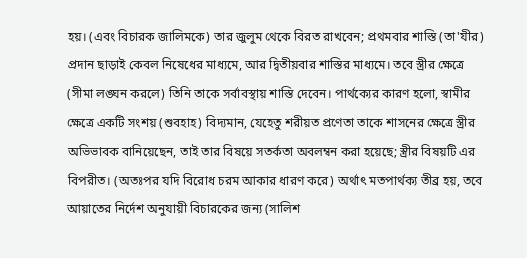হয়। (এবং বিচারক জালিমকে) তার জুলুম থেকে বিরত রাখবেন; প্রথমবার শাস্তি (তা'যীর) প্রদান ছাড়াই কেবল নিষেধের মাধ্যমে, আর দ্বিতীয়বার শাস্তির মাধ্যমে। তবে স্ত্রীর ক্ষেত্রে (সীমা লঙ্ঘন করলে) তিনি তাকে সর্বাবস্থায় শাস্তি দেবেন। পার্থক্যের কারণ হলো, স্বামীর ক্ষেত্রে একটি সংশয় (শুবহাহ) বিদ্যমান, যেহেতু শরীয়ত প্রণেতা তাকে শাসনের ক্ষেত্রে স্ত্রীর অভিভাবক বানিয়েছেন, তাই তার বিষয়ে সতর্কতা অবলম্বন করা হয়েছে; স্ত্রীর বিষয়টি এর বিপরীত। (অতঃপর যদি বিরোধ চরম আকার ধারণ করে) অর্থাৎ মতপার্থক্য তীব্র হয়, তবে আয়াতের নির্দেশ অনুযায়ী বিচারকের জন্য (সালিশ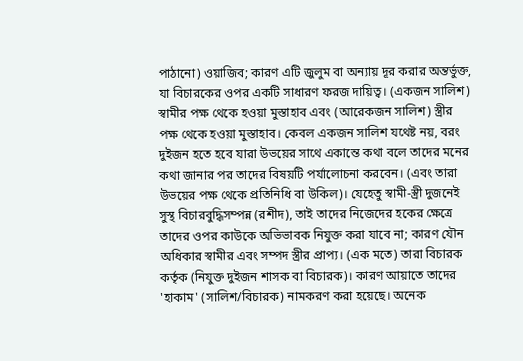পাঠানো) ওয়াজিব; কারণ এটি জুলুম বা অন্যায় দূর করার অন্তর্ভুক্ত, যা বিচারকের ওপর একটি সাধারণ ফরজ দায়িত্ব। (একজন সালিশ) স্বামীর পক্ষ থেকে হওয়া মুস্তাহাব এবং (আরেকজন সালিশ) স্ত্রীর পক্ষ থেকে হওয়া মুস্তাহাব। কেবল একজন সালিশ যথেষ্ট নয়, বরং দুইজন হতে হবে যারা উভয়ের সাথে একান্তে কথা বলে তাদের মনের কথা জানার পর তাদের বিষয়টি পর্যালোচনা করবেন। (এবং তারা উভয়ের পক্ষ থেকে প্রতিনিধি বা উকিল)। যেহেতু স্বামী-স্ত্রী দুজনেই সুস্থ বিচারবুদ্ধিসম্পন্ন (রশীদ), তাই তাদের নিজেদের হকের ক্ষেত্রে তাদের ওপর কাউকে অভিভাবক নিযুক্ত করা যাবে না; কারণ যৌন অধিকার স্বামীর এবং সম্পদ স্ত্রীর প্রাপ্য। (এক মতে) তারা বিচারক কর্তৃক (নিযুক্ত দুইজন শাসক বা বিচারক)। কারণ আয়াতে তাদের 'হাকাম' (সালিশ/বিচারক) নামকরণ করা হয়েছে। অনেক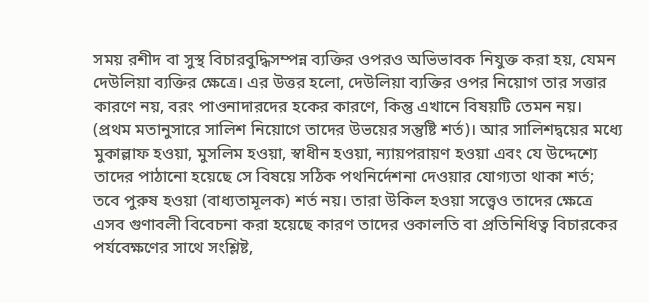সময় রশীদ বা সুস্থ বিচারবুদ্ধিসম্পন্ন ব্যক্তির ওপরও অভিভাবক নিযুক্ত করা হয়, যেমন দেউলিয়া ব্যক্তির ক্ষেত্রে। এর উত্তর হলো, দেউলিয়া ব্যক্তির ওপর নিয়োগ তার সত্তার কারণে নয়, বরং পাওনাদারদের হকের কারণে, কিন্তু এখানে বিষয়টি তেমন নয়।
(প্রথম মতানুসারে সালিশ নিয়োগে তাদের উভয়ের সন্তুষ্টি শর্ত)। আর সালিশদ্বয়ের মধ্যে মুকাল্লাফ হওয়া, মুসলিম হওয়া, স্বাধীন হওয়া, ন্যায়পরায়ণ হওয়া এবং যে উদ্দেশ্যে তাদের পাঠানো হয়েছে সে বিষয়ে সঠিক পথনির্দেশনা দেওয়ার যোগ্যতা থাকা শর্ত; তবে পুরুষ হওয়া (বাধ্যতামূলক) শর্ত নয়। তারা উকিল হওয়া সত্ত্বেও তাদের ক্ষেত্রে এসব গুণাবলী বিবেচনা করা হয়েছে কারণ তাদের ওকালতি বা প্রতিনিধিত্ব বিচারকের পর্যবেক্ষণের সাথে সংশ্লিষ্ট,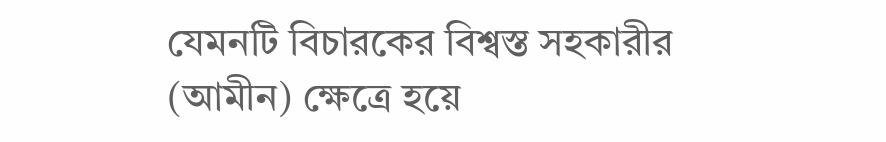যেমনটি বিচারকের বিশ্বস্ত সহকারীর (আমীন) ক্ষেত্রে হয়ে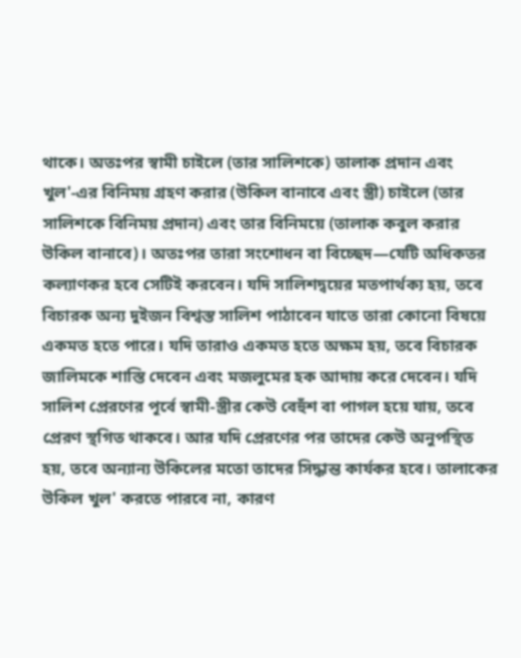থাকে। অতঃপর স্বামী চাইলে (তার সালিশকে) তালাক প্রদান এবং খুল'-এর বিনিময় গ্রহণ করার (উকিল বানাবে এবং স্ত্রী) চাইলে (তার সালিশকে বিনিময় প্রদান) এবং তার বিনিময়ে (তালাক কবুল করার উকিল বানাবে)। অতঃপর তারা সংশোধন বা বিচ্ছেদ—যেটি অধিকতর কল্যাণকর হবে সেটিই করবেন। যদি সালিশদ্বয়ের মতপার্থক্য হয়, তবে বিচারক অন্য দুইজন বিশ্বস্ত সালিশ পাঠাবেন যাতে তারা কোনো বিষয়ে একমত হতে পারে। যদি তারাও একমত হতে অক্ষম হয়, তবে বিচারক জালিমকে শাস্তি দেবেন এবং মজলুমের হক আদায় করে দেবেন। যদি সালিশ প্রেরণের পূর্বে স্বামী-স্ত্রীর কেউ বেহুঁশ বা পাগল হয়ে যায়, তবে প্রেরণ স্থগিত থাকবে। আর যদি প্রেরণের পর তাদের কেউ অনুপস্থিত হয়, তবে অন্যান্য উকিলের মতো তাদের সিদ্ধান্ত কার্যকর হবে। তালাকের উকিল খুল' করতে পারবে না, কারণ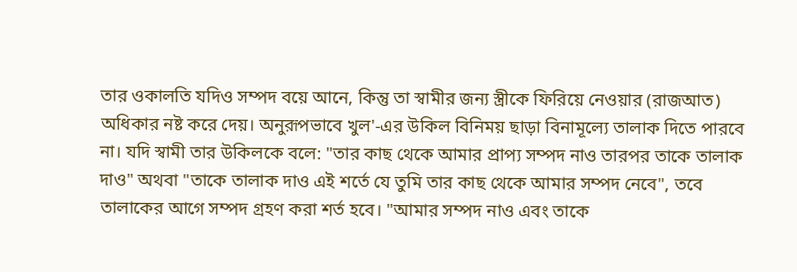তার ওকালতি যদিও সম্পদ বয়ে আনে, কিন্তু তা স্বামীর জন্য স্ত্রীকে ফিরিয়ে নেওয়ার (রাজআত) অধিকার নষ্ট করে দেয়। অনুরূপভাবে খুল'-এর উকিল বিনিময় ছাড়া বিনামূল্যে তালাক দিতে পারবে না। যদি স্বামী তার উকিলকে বলে: "তার কাছ থেকে আমার প্রাপ্য সম্পদ নাও তারপর তাকে তালাক দাও" অথবা "তাকে তালাক দাও এই শর্তে যে তুমি তার কাছ থেকে আমার সম্পদ নেবে", তবে তালাকের আগে সম্পদ গ্রহণ করা শর্ত হবে। "আমার সম্পদ নাও এবং তাকে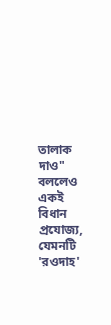তালাক দাও" বললেও একই বিধান প্রযোজ্য, যেমনটি 'রওদাহ'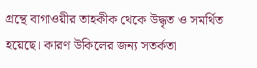গ্রন্থে বাগাওয়ীর তাহকীক থেকে উদ্ধৃত ও সমর্থিত হয়েছে। কারণ উকিলের জন্য সতর্কতা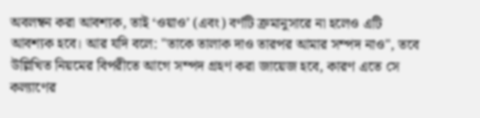অবলম্বন করা আবশ্যক, তাই ‘ওয়াও’ (এবং) বর্ণটি ক্রমানুসারে না হলেও এটি আবশ্যক হবে। আর যদি বলে: "তাকে তালাক দাও তারপর আমার সম্পদ নাও", তবে উল্লিখিত নিয়মের বিপরীতে আগে সম্পদ গ্রহণ করা জায়েজ হবে, কারণ এতে সে কল্যাণের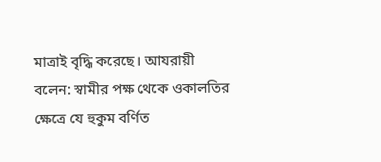মাত্রাই বৃদ্ধি করেছে। আযরায়ী বলেন: স্বামীর পক্ষ থেকে ওকালতির ক্ষেত্রে যে হুকুম বর্ণিত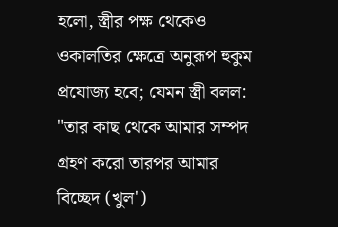হলো, স্ত্রীর পক্ষ থেকেও ওকালতির ক্ষেত্রে অনুরূপ হুকুম প্রযোজ্য হবে; যেমন স্ত্রী বলল: "তার কাছ থেকে আমার সম্পদ গ্রহণ করো তারপর আমার বিচ্ছেদ (খুল')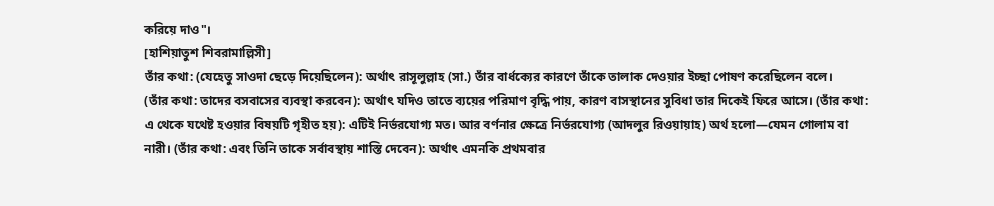করিয়ে দাও"।
[হাশিয়াতুশ শিবরামাল্লিসী]
তাঁর কথা: (যেহেতু সাওদা ছেড়ে দিয়েছিলেন): অর্থাৎ রাসূলুল্লাহ (সা.) তাঁর বার্ধক্যের কারণে তাঁকে তালাক দেওয়ার ইচ্ছা পোষণ করেছিলেন বলে।
(তাঁর কথা: তাদের বসবাসের ব্যবস্থা করবেন): অর্থাৎ যদিও তাতে ব্যয়ের পরিমাণ বৃদ্ধি পায়, কারণ বাসস্থানের সুবিধা তার দিকেই ফিরে আসে। (তাঁর কথা: এ থেকে যথেষ্ট হওয়ার বিষয়টি গৃহীত হয়): এটিই নির্ভরযোগ্য মত। আর বর্ণনার ক্ষেত্রে নির্ভরযোগ্য (আদলুর রিওয়ায়াহ) অর্থ হলো—যেমন গোলাম বা নারী। (তাঁর কথা: এবং তিনি তাকে সর্বাবস্থায় শাস্তি দেবেন): অর্থাৎ এমনকি প্রথমবার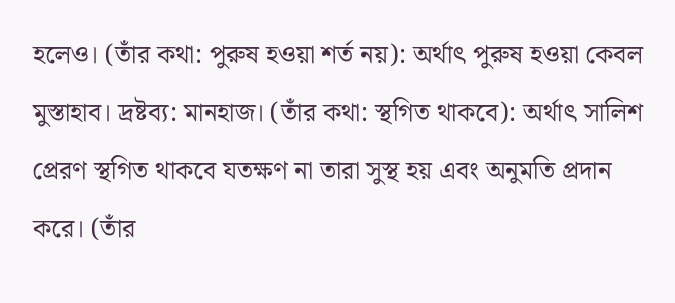হলেও। (তাঁর কথা: পুরুষ হওয়া শর্ত নয়): অর্থাৎ পুরুষ হওয়া কেবল মুস্তাহাব। দ্রষ্টব্য: মানহাজ। (তাঁর কথা: স্থগিত থাকবে): অর্থাৎ সালিশ প্রেরণ স্থগিত থাকবে যতক্ষণ না তারা সুস্থ হয় এবং অনুমতি প্রদান করে। (তাঁর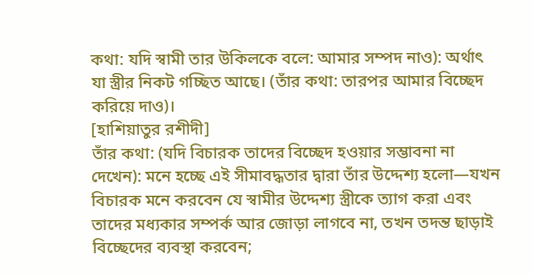কথা: যদি স্বামী তার উকিলকে বলে: আমার সম্পদ নাও): অর্থাৎ যা স্ত্রীর নিকট গচ্ছিত আছে। (তাঁর কথা: তারপর আমার বিচ্ছেদ করিয়ে দাও)।
[হাশিয়াতুর রশীদী]
তাঁর কথা: (যদি বিচারক তাদের বিচ্ছেদ হওয়ার সম্ভাবনা না দেখেন): মনে হচ্ছে এই সীমাবদ্ধতার দ্বারা তাঁর উদ্দেশ্য হলো—যখন বিচারক মনে করবেন যে স্বামীর উদ্দেশ্য স্ত্রীকে ত্যাগ করা এবং তাদের মধ্যকার সম্পর্ক আর জোড়া লাগবে না, তখন তদন্ত ছাড়াই বিচ্ছেদের ব্যবস্থা করবেন;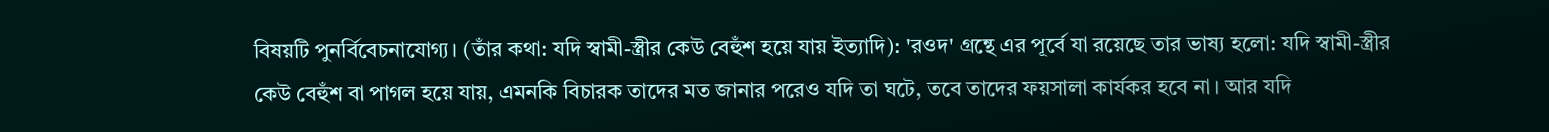বিষয়টি পুনর্বিবেচনাযোগ্য। (তাঁর কথা: যদি স্বামী-স্ত্রীর কেউ বেহুঁশ হয়ে যায় ইত্যাদি): 'রওদ' গ্রন্থে এর পূর্বে যা রয়েছে তার ভাষ্য হলো: যদি স্বামী-স্ত্রীর কেউ বেহুঁশ বা পাগল হয়ে যায়, এমনকি বিচারক তাদের মত জানার পরেও যদি তা ঘটে, তবে তাদের ফয়সালা কার্যকর হবে না। আর যদি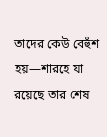তাদের কেউ বেহুঁশ হয়—শারহে যা রয়েছে তার শেষ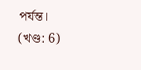পর্যন্ত।
(খণ্ড: 6)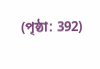(পৃষ্ঠা: 392)